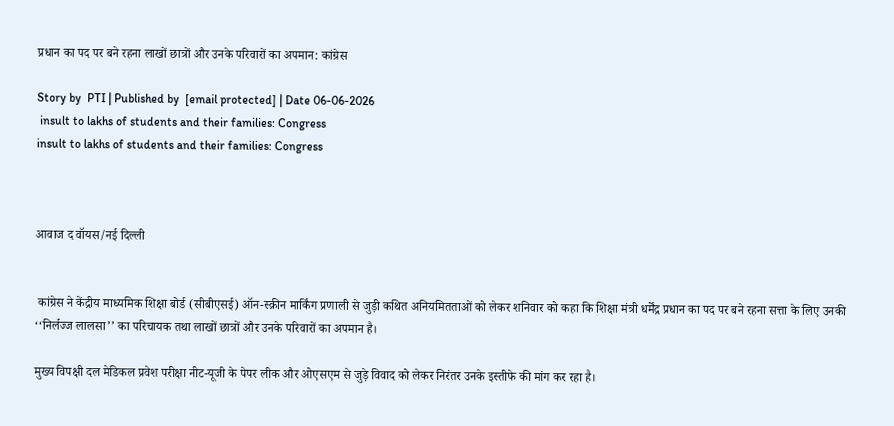प्रधान का पद पर बने रहना लाखों छात्रों और उनके परिवारों का अपमान: कांग्रेस

Story by  PTI | Published by  [email protected] | Date 06-06-2026
 insult to lakhs of students and their families: Congress
insult to lakhs of students and their families: Congress



आवाज द वॉयस/नई दिल्ली


 कांग्रेस ने केंद्रीय माध्यमिक शिक्षा बोर्ड (सीबीएसई) ऑन-स्क्रीन मार्किंग प्रणाली से जुड़ी कथित अनियमितताओं को लेकर शनिवार को कहा कि शिक्षा मंत्री धर्मेंद्र प्रधान का पद पर बने रहना सत्ता के लिए उनकी ‘‘निर्लज्ज लालसा’’ का परिचायक तथा लाखों छात्रों और उनके परिवारों का अपमान है।

मुख्य विपक्षी दल मेडिकल प्रवेश परीक्षा नीट-यूजी के पेपर लीक और ओएसएम से जुड़े विवाद को लेकर निरंतर उनके इस्तीफे की मांग कर रहा है।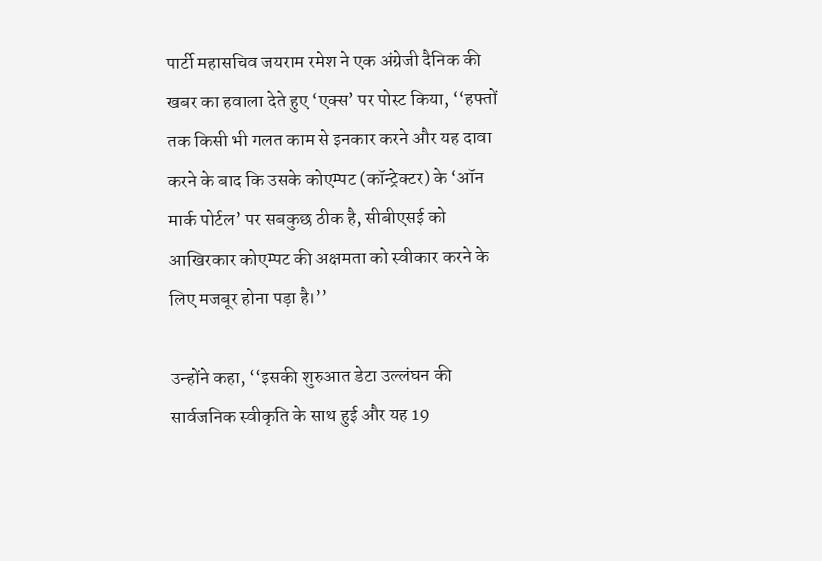पार्टी महासचिव जयराम रमेश ने एक अंग्रेजी दैनिक की खबर का हवाला देते हुए ‘एक्स’ पर पोस्ट किया, ‘‘हफ्तों तक किसी भी गलत काम से इनकार करने और यह दावा करने के बाद कि उसके कोएम्पट (कॉन्ट्रेक्टर) के ‘ऑन मार्क पोर्टल’ पर सबकुछ ठीक है, सीबीएसई को आखिरकार कोएम्पट की अक्षमता को स्वीकार करने के लिए मजबूर होना पड़ा है।’’

उन्होंने कहा, ‘‘इसकी शुरुआत डेटा उल्लंघन की सार्वजनिक स्वीकृति के साथ हुई और यह 19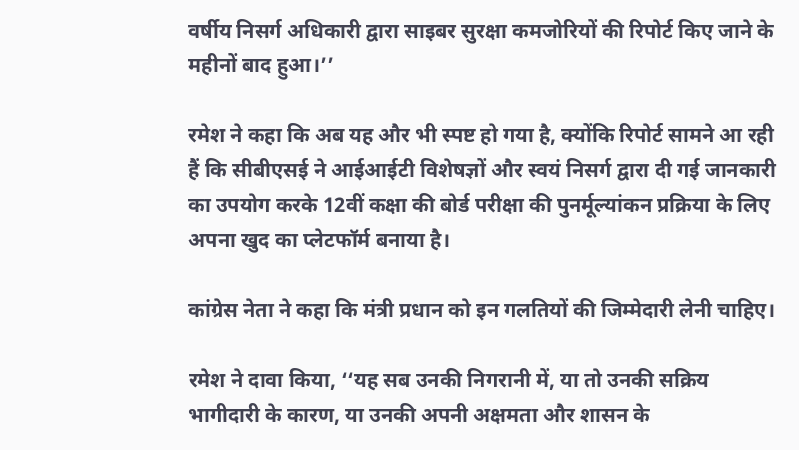वर्षीय निसर्ग अधिकारी द्वारा साइबर सुरक्षा कमजोरियों की रिपोर्ट किए जाने के महीनों बाद हुआ।’’

रमेश ने कहा कि अब यह और भी स्पष्ट हो गया है, क्योंकि रिपोर्ट सामने आ रही हैं कि सीबीएसई ने आईआईटी विशेषज्ञों और स्वयं निसर्ग द्वारा दी गई जानकारी का उपयोग करके 12वीं कक्षा की बोर्ड परीक्षा की पुनर्मूल्यांकन प्रक्रिया के लिए अपना खुद का प्लेटफॉर्म बनाया है।

कांग्रेस नेता ने कहा कि मंत्री प्रधान को इन गलतियों की जिम्मेदारी लेनी चाहिए।

रमेश ने दावा किया, ‘‘यह सब उनकी निगरानी में, या तो उनकी सक्रिय भागीदारी के कारण, या उनकी अपनी अक्षमता और शासन के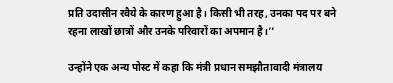प्रति उदासीन रवैये के कारण हुआ है। किसी भी तरह, उनका पद पर बने रहना लाखों छात्रों और उनके परिवारों का अपमान है।’’

उन्होंने एक अन्य पोस्ट में कहा कि मंत्री प्रधान समझौतावादी मंत्रालय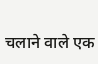चलाने वाले एक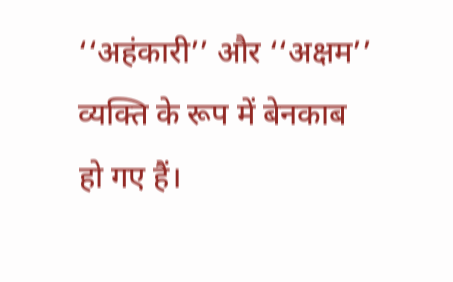‘‘अहंकारी’’ और ‘‘अक्षम’’ व्यक्ति के रूप में बेनकाब हो गए हैं।